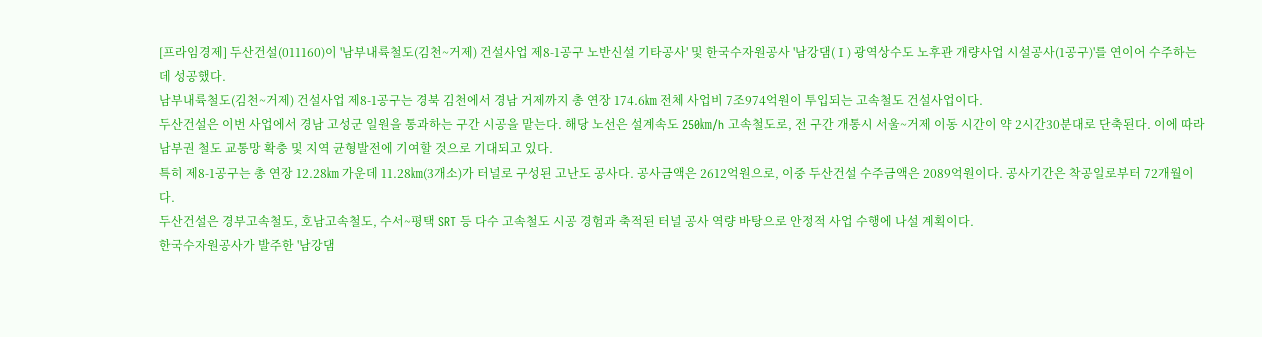[프라임경제] 두산건설(011160)이 '남부내륙철도(김천~거제) 건설사업 제8-1공구 노반신설 기타공사' 및 한국수자원공사 '남강댐(Ⅰ) 광역상수도 노후관 개량사업 시설공사(1공구)'를 연이어 수주하는 데 성공했다.
남부내륙철도(김천~거제) 건설사업 제8-1공구는 경북 김천에서 경남 거제까지 총 연장 174.6㎞ 전체 사업비 7조974억원이 투입되는 고속철도 건설사업이다.
두산건설은 이번 사업에서 경남 고성군 일원을 통과하는 구간 시공을 맡는다. 해당 노선은 설계속도 250㎞/h 고속철도로, 전 구간 개통시 서울~거제 이동 시간이 약 2시간30분대로 단축된다. 이에 따라 남부권 철도 교통망 확충 및 지역 균형발전에 기여할 것으로 기대되고 있다.
특히 제8-1공구는 총 연장 12.28㎞ 가운데 11.28㎞(3개소)가 터널로 구성된 고난도 공사다. 공사금액은 2612억원으로, 이중 두산건설 수주금액은 2089억원이다. 공사기간은 착공일로부터 72개월이다.
두산건설은 경부고속철도, 호남고속철도, 수서~평택 SRT 등 다수 고속철도 시공 경험과 축적된 터널 공사 역량 바탕으로 안정적 사업 수행에 나설 계획이다.
한국수자원공사가 발주한 '남강댐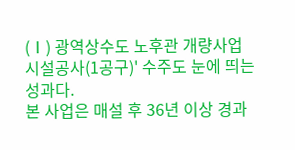(Ⅰ) 광역상수도 노후관 개량사업 시설공사(1공구)' 수주도 눈에 띄는 성과다.
본 사업은 매설 후 36년 이상 경과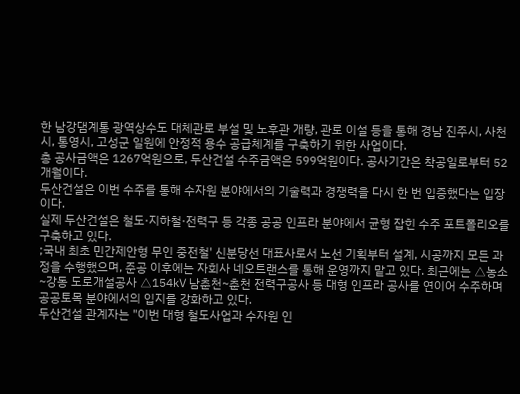한 남강댐계통 광역상수도 대체관로 부설 및 노후관 개량, 관로 이설 등을 통해 경남 진주시, 사천시, 통영시, 고성군 일원에 안정적 용수 공급체계를 구축하기 위한 사업이다.
총 공사금액은 1267억원으로, 두산건설 수주금액은 599억원이다. 공사기간은 착공일로부터 52개월이다.
두산건설은 이번 수주를 통해 수자원 분야에서의 기술력과 경쟁력을 다시 한 번 입증했다는 입장이다.
실제 두산건설은 철도·지하철·전력구 등 각종 공공 인프라 분야에서 균형 잡힌 수주 포트폴리오를 구축하고 있다.
;국내 최초 민간제안형 무인 중전철' 신분당선 대표사로서 노선 기획부터 설계, 시공까지 모든 과정을 수행했으며, 준공 이후에는 자회사 네오트랜스를 통해 운영까지 맡고 있다. 최근에는 △농소~강동 도로개설공사 △154㎸ 남춘천~춘천 전력구공사 등 대형 인프라 공사를 연이어 수주하며 공공토목 분야에서의 입지를 강화하고 있다.
두산건설 관계자는 "이번 대형 철도사업과 수자원 인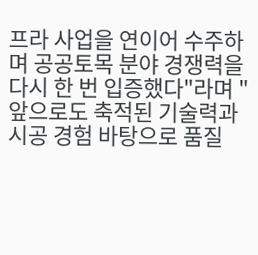프라 사업을 연이어 수주하며 공공토목 분야 경쟁력을 다시 한 번 입증했다"라며 "앞으로도 축적된 기술력과 시공 경험 바탕으로 품질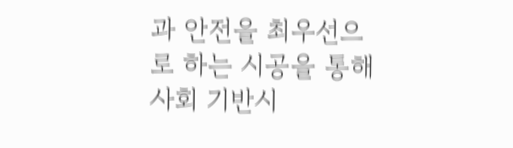과 안전을 최우선으로 하는 시공을 통해 사회 기반시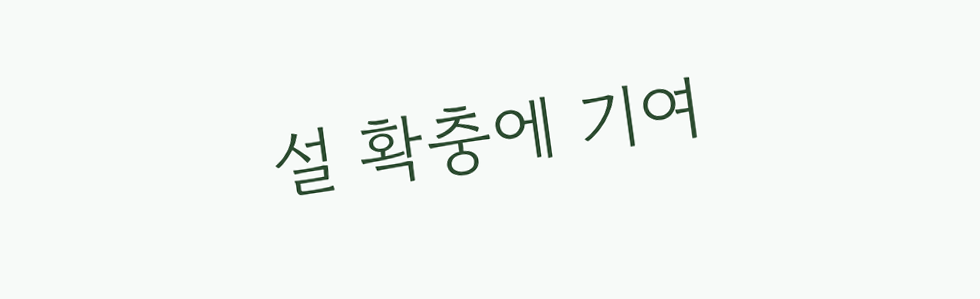설 확충에 기여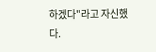하겠다"라고 자신했다.